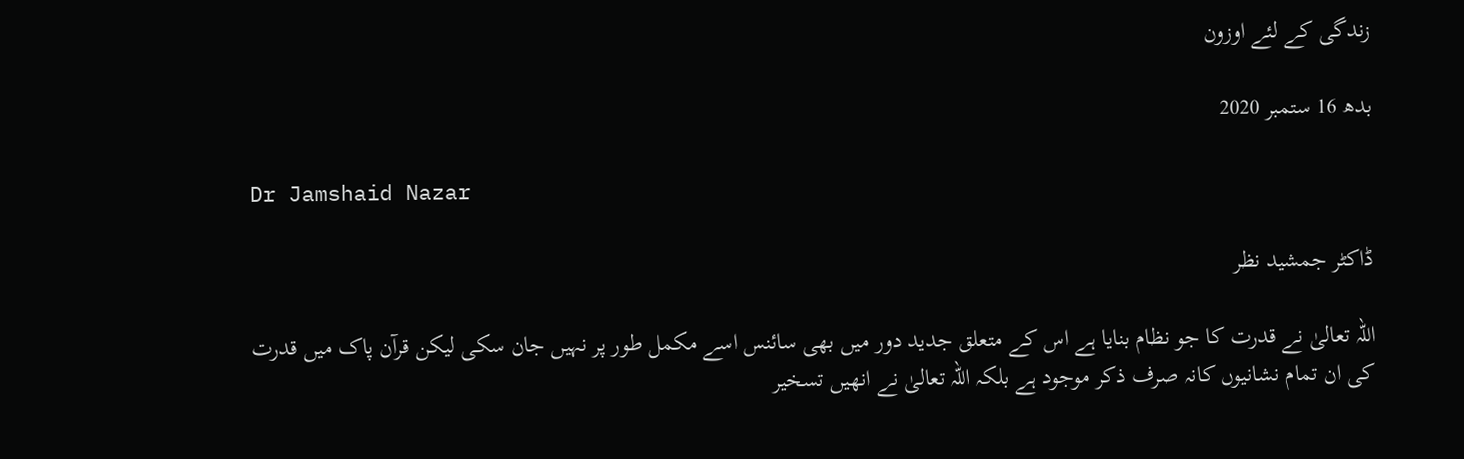زندگی کے لئے اوزون

بدھ 16 ستمبر 2020

Dr Jamshaid Nazar

ڈاکٹر جمشید نظر

اللہ تعالیٰ نے قدرت کا جو نظام بنایا ہے اس کے متعلق جدید دور میں بھی سائنس اسے مکمل طور پر نہیں جان سکی لیکن قرآن پاک میں قدرت کی ان تمام نشانیوں کانہ صرف ذکر موجود ہے بلکہ اللہ تعالیٰ نے انھیں تسخیر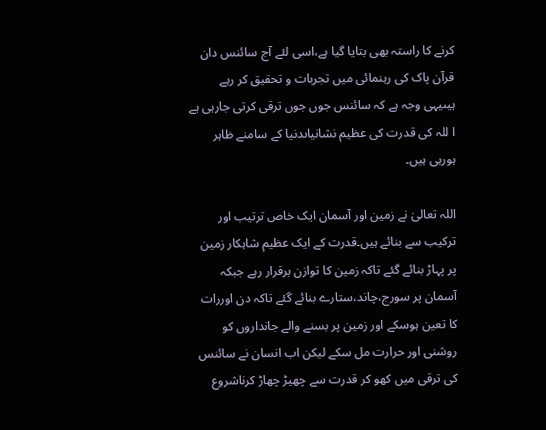کرنے کا راستہ بھی بتایا گیا ہے،اسی لئے آج سائنس دان قرآن پاک کی رہنمائی میں تجربات و تحقیق کر رہے ہیںیہی وجہ ہے کہ سائنس جوں جوں ترقی کرتی جارہی ہے ا للہ کی قدرت کی عظیم نشانیاںدنیا کے سامنے ظاہر ہورہی ہیں۔

اللہ تعالیٰ نے زمین اور آسمان ایک خاص ترتیب اور ترکیب سے بنائے ہیں۔قدرت کے ایک عظیم شاہکار زمین پر پہاڑ بنائے گئے تاکہ زمین کا توازن برقرار رہے جبکہ آسمان پر سورج،چاند،ستارے بنائے گئے تاکہ دن اوررات کا تعین ہوسکے اور زمین پر بسنے والے جانداروں کو روشنی اور حرارت مل سکے لیکن اب انسان نے سائنس کی ترقی میں کھو کر قدرت سے چھیڑ چھاڑ کرناشروع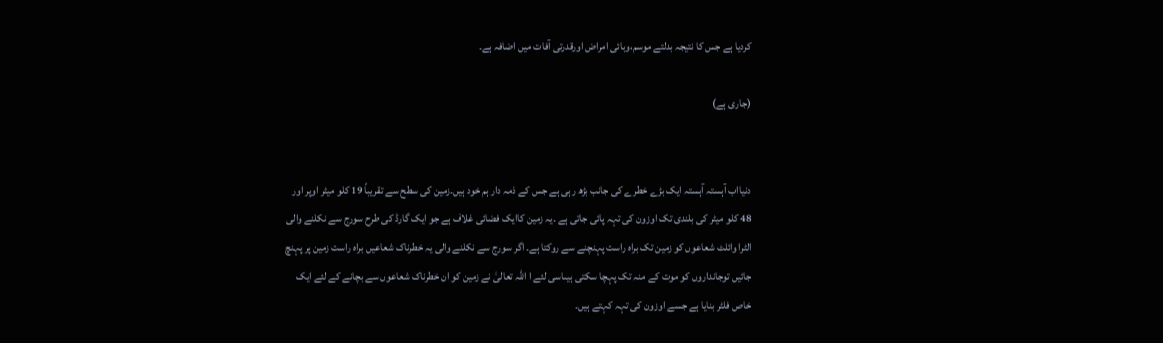کردیا ہے جس کا نتیجہ بدلتے موسم،وبائی امراض اورقدرتی آفات میں اضافہ ہے۔

(جاری ہے)


دنیااب آہستہ آہستہ ایک بڑے خطرے کی جانب بڑھ رہی ہے جس کے ذمہ دار ہم خود ہیں۔زمین کی سطح سے تقریباً 19 کلو میٹر اوپر اور 48 کلو میٹر کی بلندی تک اوزون کی تہہ پائی جاتی ہے ۔یہ زمین کاایک فضائی غلاف ہے جو ایک گارڈ کی طرح سورج سے نکلنے والی الٹرا وائلٹ شعاعوں کو زمین تک براہ راست پہنچنے سے روکتا ہے۔ اگر سورج سے نکلنے والی یہ خطرناک شعاعیں براہ راست زمین پر پہنچ جائیں توجانداروں کو موت کے منہ تک پہچا سکتی ہیںاسی لئے ا اللہ تعالیٰ نے زمین کو ان خطرناک شعاعوں سے بچانے کے لئے ایک خاص فلٹر بنایا ہے جسے اوزون کی تہہ کہتے ہیں۔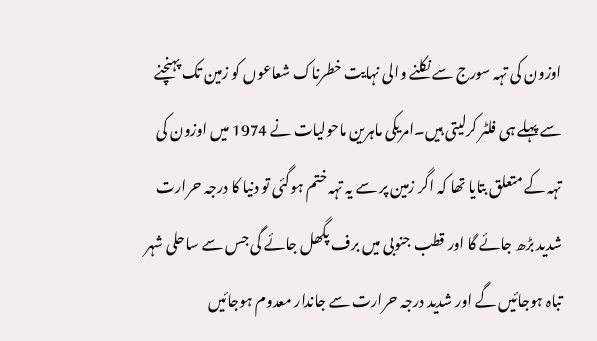اوزون کی تہہ سورج سے نکلنے والی نہایت خطرناک شعاعوں کو زمین تک پہنچنے سے پہلے ہی فلٹر کرلیتی ہیں۔امریکی ماہرین ماحولیات نے 1974 میں اوزون کی تہہ کے متعلق بتایا تھا کہ اگر زمین پر سے یہ تہہ ختم ہوگئی تو دنیا کا درجہ حرارت شدید بڑھ جائے گا اور قطب جنوبی میں برف پگھل جائے گی جس سے ساحلی شہر تباہ ہوجائیں گے اور شدید درجہ حرارت سے جاندار معدوم ہوجائیں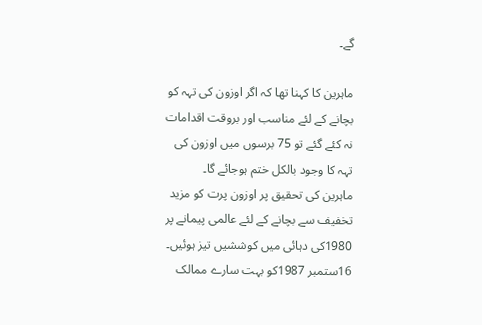گے۔

ماہرین کا کہنا تھا کہ اگر اوزون کی تہہ کو بچانے کے لئے مناسب اور بروقت اقدامات نہ کئے گئے تو 75 برسوں میں اوزون کی تہہ کا وجود بالکل ختم ہوجائے گا۔
ماہرین کی تحقیق پر اوزون پرت کو مزید تخفیف سے بچانے کے لئے عالمی پیمانے پر 1980کی دہائی میں کوششیں تیز ہوئیں۔ 16ستمبر 1987کو بہت سارے ممالک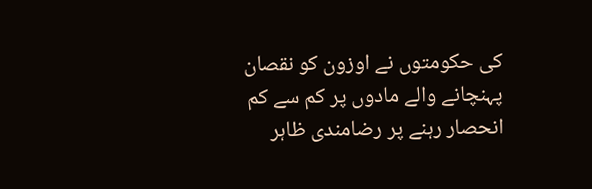کی حکومتوں نے اوزون کو نقصان پہنچانے والے مادوں پر کم سے کم انحصار رہنے پر رضامندی ظاہر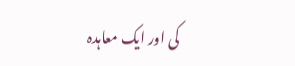کی اور ایک معاہدہ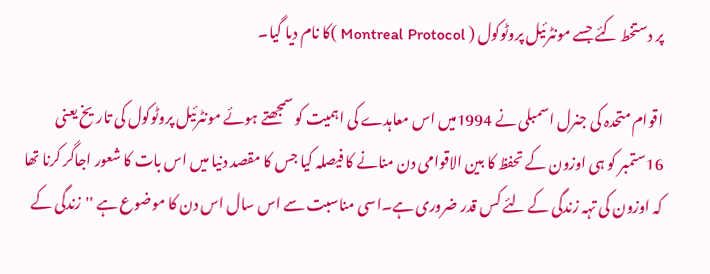پر دستخط کئے جسے مونٹرئیل پروٹوکول ( Montreal Protocol )کا نام دیا گیا۔

اقوام متحدہ کی جنرل اسمبلی نے 1994میں اس معاہدے کی اہمیت کو سمجھتے ہوئے مونٹرئیل پروٹوکول کی تاریخ یعنی 16ستمبر کو ہی اوزون کے تحفظ کا بین الاقوامی دن منانے کا فیصلہ کیا جس کا مقصد دنیا میں اس بات کا شعور اجاگر کرنا تھا کہ اوزون کی تہہ زندگی کے لئے کس قدر ضروری ہے۔اسی مناسبت سے اس سال اس دن کا موضوع ہے ''زندگی کے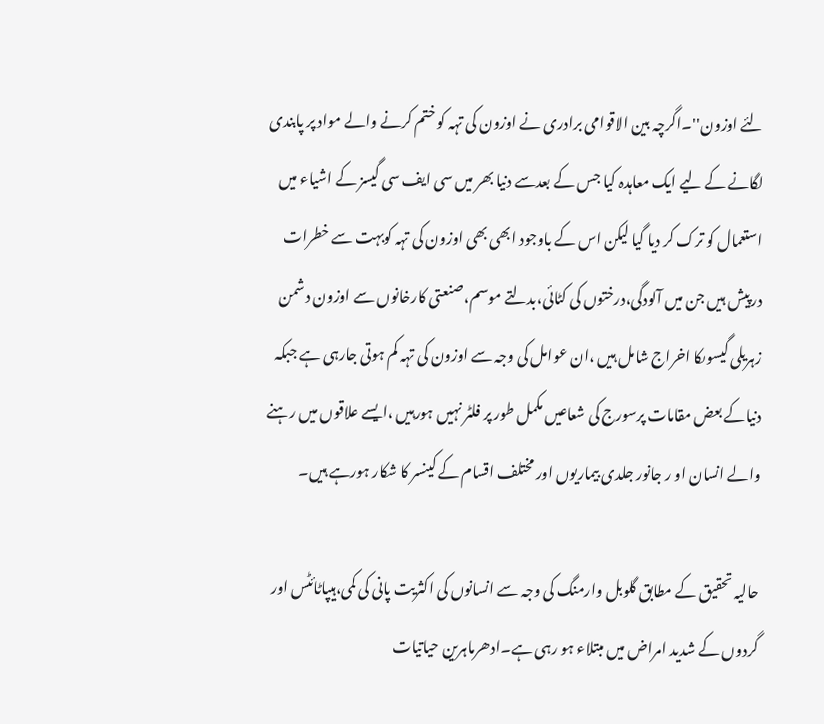لئے اوزون''۔اگرچہ بین الاقوامی برادری نے اوزون کی تہہ کو ختم کرنے والے مواد پر پابندی لگانے کے لیے ایک معاہدہ کیا جس کے بعدسے دنیا بھر میں سی ایف سی گیسز کے اشیاء میں استعمال کو ترک کر دیا گیا لیکن اس کے باوجود ابھی بھی اوزون کی تہہ کوبہت سے خطرات درپیش ہیں جن میں آلودگی،درختوں کی کٹائی،بدلتے موسم،صنعتی کارخانوں سے اوزون دشمن زہریلی گیسوںکا اخراج شامل ہیں ،ان عوامل کی وجہ سے اوزون کی تہہ کم ہوتی جارہی ہے جبکہ دنیاکے بعض مقامات پرسورج کی شعاعیں مکمل طور پر فلٹر نہیں ہورہیں ،ایسے علاقوں میں رہنے والے انسان او ر جانور جلدی بیماریوں اور مختلف اقسام کے کینسر کا شکار ہورہے ہیں۔

حالیہ تحقیق کے مطابق گلوبل وارمنگ کی وجہ سے انسانوں کی اکثریت پانی کی کمی،ہیپاٹائٹس اور گردوں کے شدید امراض میں مبتلاء ہو رہی ہے۔ادھرماہرین حیاتیات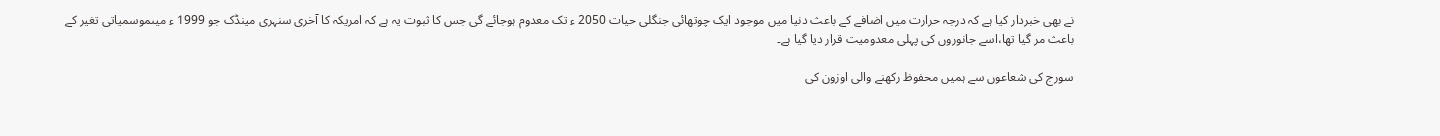نے بھی خبردار کیا ہے کہ درجہ حرارت میں اضافے کے باعث دنیا میں موجود ایک چوتھائی جنگلی حیات 2050 ء تک معدوم ہوجائے گی جس کا ثبوت یہ ہے کہ امریکہ کا آخری سنہری مینڈک جو 1999 ء میںموسمیاتی تغیر کے باعث مر گیا تھا،اسے جانوروں کی پہلی معدومیت قرار دیا گیا ہے۔

سورج کی شعاعوں سے ہمیں محفوظ رکھنے والی اوزون کی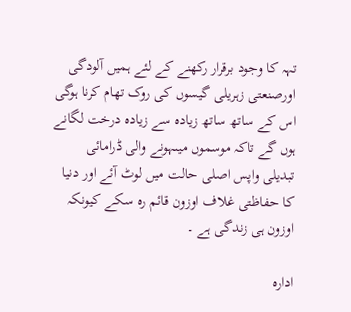تہہ کا وجود برقرار رکھنے کے لئے ہمیں آلودگی اورصنعتی زہریلی گیسوں کی روک تھام کرنا ہوگی اس کے ساتھ ساتھ زیادہ سے زیادہ درخت لگانے ہوں گے تاکہ موسموں میںہونے والی ڈرامائی تبدیلی واپس اصلی حالت میں لوٹ آئے اور دنیا کا حفاظتی غلاف اوزون قائم رہ سکے کیونکہ اوزون ہی زندگی ہے ۔

ادارہ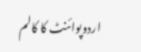اردوپوائنٹ کا کالم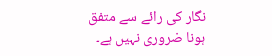نگار کی رائے سے متفق ہونا ضروری نہیں ہے۔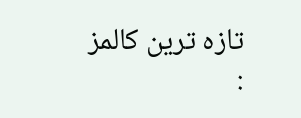تازہ ترین کالمز :